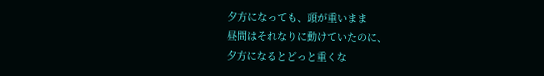夕方になっても、頭が重いまま
昼間はそれなりに動けていたのに、
夕方になるとどっと重くな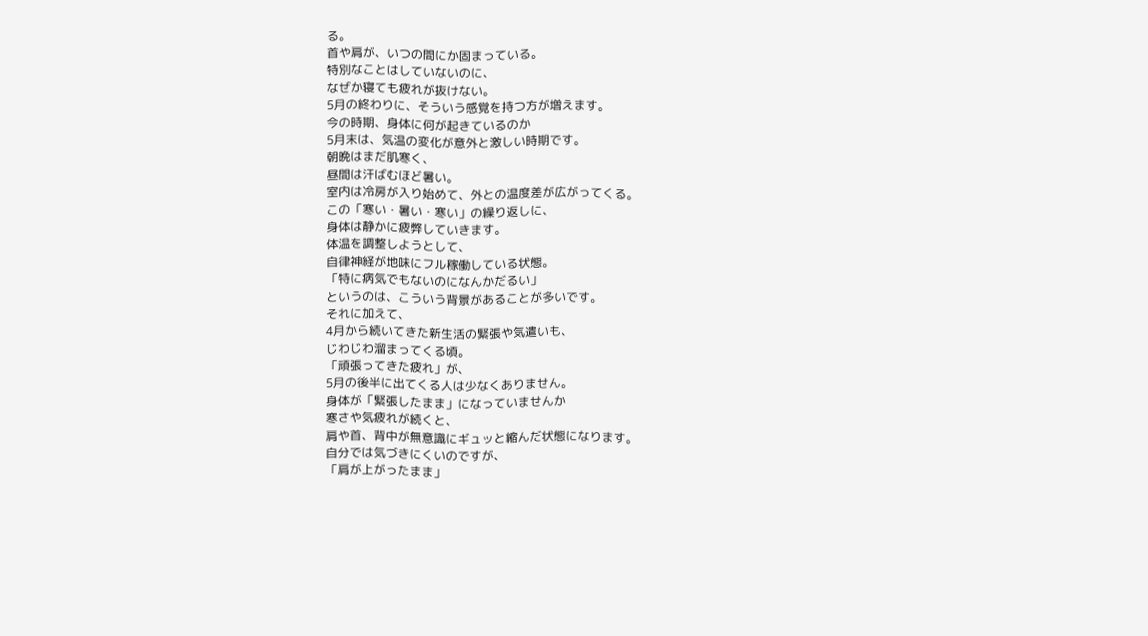る。
首や肩が、いつの間にか固まっている。
特別なことはしていないのに、
なぜか寝ても疲れが抜けない。
5月の終わりに、そういう感覚を持つ方が増えます。
今の時期、身体に何が起きているのか
5月末は、気温の変化が意外と激しい時期です。
朝晩はまだ肌寒く、
昼間は汗ばむほど暑い。
室内は冷房が入り始めて、外との温度差が広がってくる。
この「寒い・暑い・寒い」の繰り返しに、
身体は静かに疲弊していきます。
体温を調整しようとして、
自律神経が地味にフル稼働している状態。
「特に病気でもないのになんかだるい」
というのは、こういう背景があることが多いです。
それに加えて、
4月から続いてきた新生活の緊張や気遣いも、
じわじわ溜まってくる頃。
「頑張ってきた疲れ」が、
5月の後半に出てくる人は少なくありません。
身体が「緊張したまま」になっていませんか
寒さや気疲れが続くと、
肩や首、背中が無意識にギュッと縮んだ状態になります。
自分では気づきにくいのですが、
「肩が上がったまま」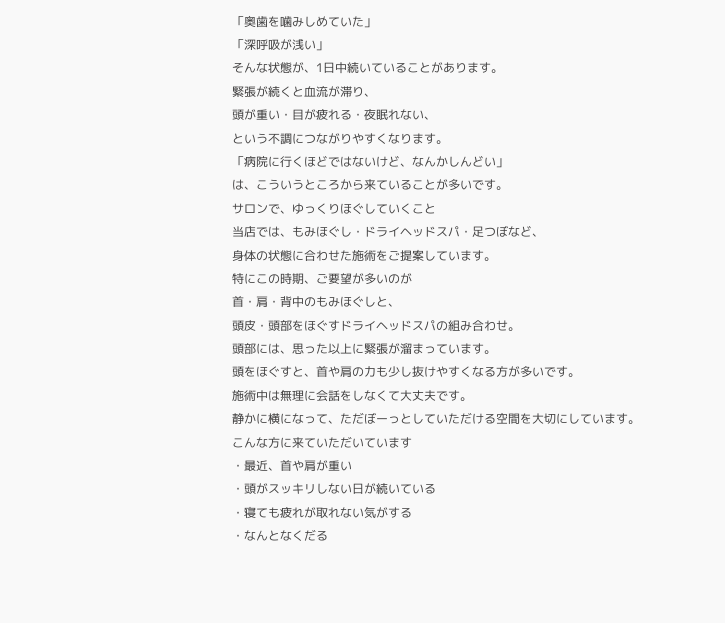「奥歯を噛みしめていた」
「深呼吸が浅い」
そんな状態が、1日中続いていることがあります。
緊張が続くと血流が滞り、
頭が重い・目が疲れる・夜眠れない、
という不調につながりやすくなります。
「病院に行くほどではないけど、なんかしんどい」
は、こういうところから来ていることが多いです。
サロンで、ゆっくりほぐしていくこと
当店では、もみほぐし・ドライヘッドスパ・足つぼなど、
身体の状態に合わせた施術をご提案しています。
特にこの時期、ご要望が多いのが
首・肩・背中のもみほぐしと、
頭皮・頭部をほぐすドライヘッドスパの組み合わせ。
頭部には、思った以上に緊張が溜まっています。
頭をほぐすと、首や肩の力も少し抜けやすくなる方が多いです。
施術中は無理に会話をしなくて大丈夫です。
静かに横になって、ただぼーっとしていただける空間を大切にしています。
こんな方に来ていただいています
・最近、首や肩が重い
・頭がスッキリしない日が続いている
・寝ても疲れが取れない気がする
・なんとなくだる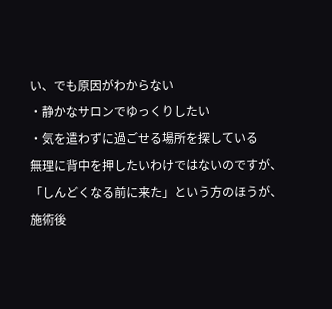い、でも原因がわからない
・静かなサロンでゆっくりしたい
・気を遣わずに過ごせる場所を探している
無理に背中を押したいわけではないのですが、
「しんどくなる前に来た」という方のほうが、
施術後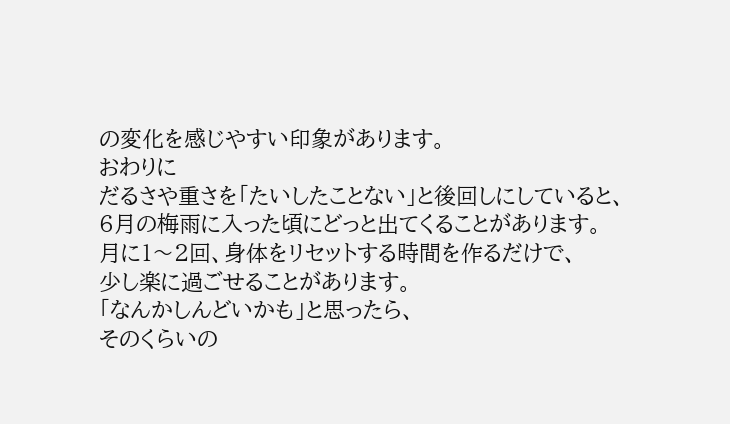の変化を感じやすい印象があります。
おわりに
だるさや重さを「たいしたことない」と後回しにしていると、
6月の梅雨に入った頃にどっと出てくることがあります。
月に1〜2回、身体をリセットする時間を作るだけで、
少し楽に過ごせることがあります。
「なんかしんどいかも」と思ったら、
そのくらいの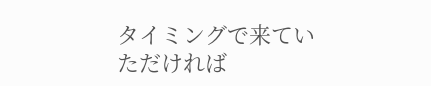タイミングで来ていただければ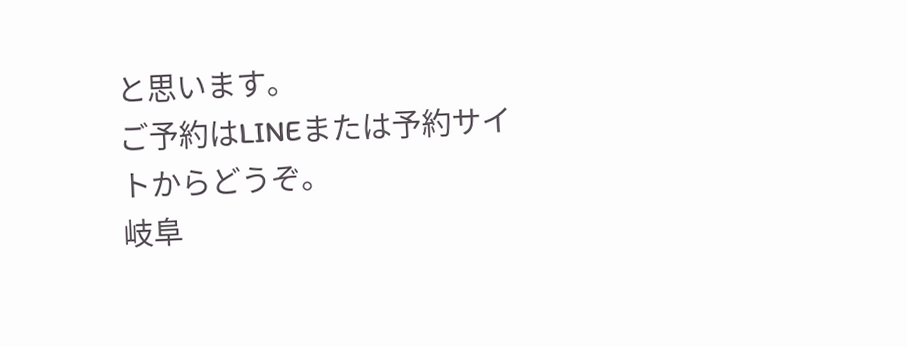と思います。
ご予約はLINEまたは予約サイトからどうぞ。
岐阜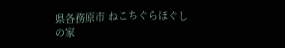県各務原市 ねこちぐらほぐしの家